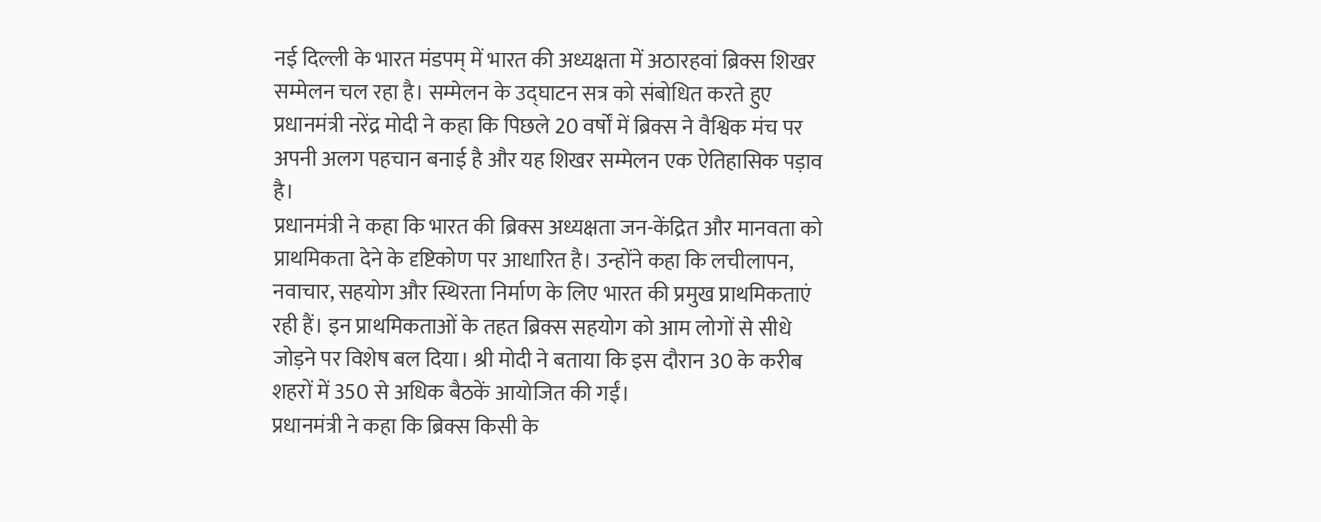नई दिल्ली के भारत मंडपम् में भारत की अध्यक्षता में अठारहवां ब्रिक्स शिखर सम्मेलन चल रहा है। सम्मेलन के उद्घाटन सत्र को संबोधित करते हुए प्रधानमंत्री नरेंद्र मोदी ने कहा कि पिछले 20 वर्षों में ब्रिक्स ने वैश्विक मंच पर अपनी अलग पहचान बनाई है और यह शिखर सम्मेलन एक ऐतिहासिक पड़ाव है।
प्रधानमंत्री ने कहा कि भारत की ब्रिक्स अध्यक्षता जन-केंद्रित और मानवता को प्राथमिकता देने के दृष्टिकोण पर आधारित है। उन्होंने कहा कि लचीलापन, नवाचार, सहयोग और स्थिरता निर्माण के लिए भारत की प्रमुख प्राथमिकताएं रही हैं। इन प्राथमिकताओं के तहत ब्रिक्स सहयोग को आम लोगों से सीधे जोड़ने पर विशेष बल दिया। श्री मोदी ने बताया कि इस दौरान 30 के करीब शहरों में 350 से अधिक बैठकें आयोजित की गईं।
प्रधानमंत्री ने कहा कि ब्रिक्स किसी के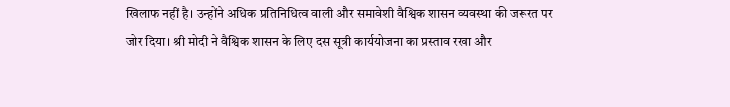खिलाफ नहीं है। उन्होंने अधिक प्रतिनिधित्व वाली और समावेशी वैश्विक शासन व्यवस्था की जरूरत पर जोर दिया। श्री मोदी ने वैश्विक शासन के लिए दस सूत्री कार्ययोजना का प्रस्ताव रखा और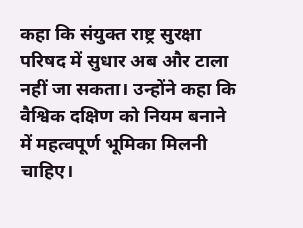कहा कि संयुक्त राष्ट्र सुरक्षा परिषद में सुधार अब और टाला नहीं जा सकता। उन्होंने कहा कि वैश्विक दक्षिण को नियम बनाने में महत्वपूर्ण भूमिका मिलनी चाहिए।